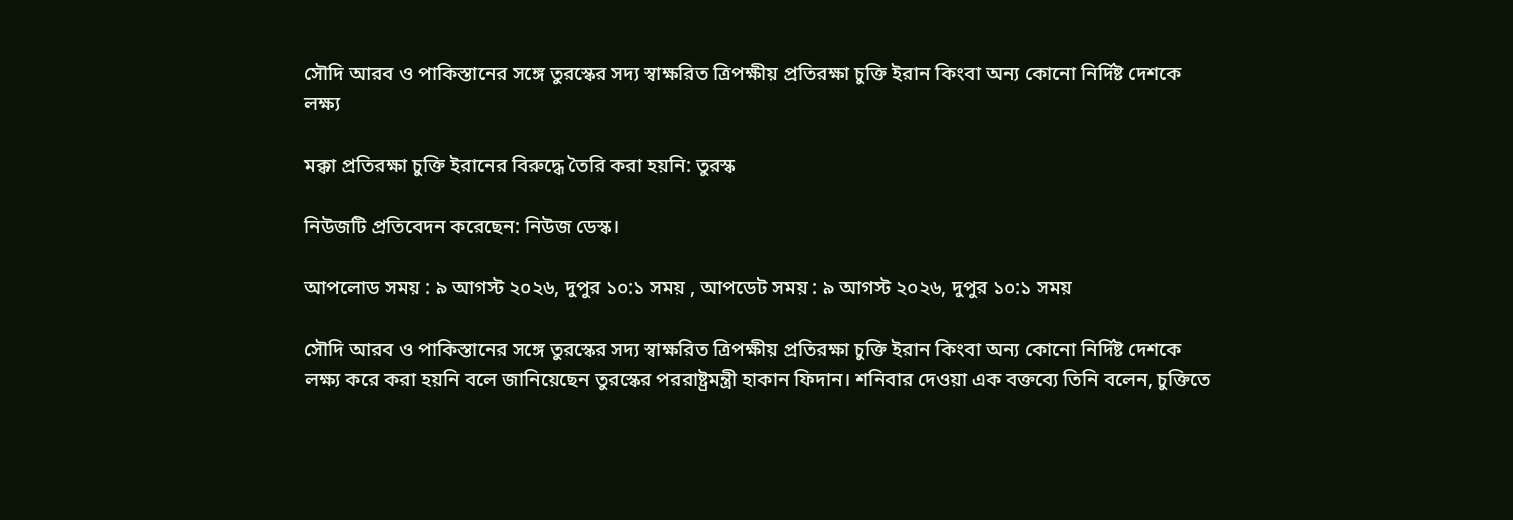সৌদি আরব ও পাকিস্তানের সঙ্গে তুরস্কের সদ্য স্বাক্ষরিত ত্রিপক্ষীয় প্রতিরক্ষা চুক্তি ইরান কিংবা অন্য কোনো নির্দিষ্ট দেশকে লক্ষ্য

মক্কা প্রতিরক্ষা চুক্তি ইরানের বিরুদ্ধে তৈরি করা হয়নি: তুরস্ক

নিউজটি প্রতিবেদন করেছেন: নিউজ ডেস্ক।

আপলোড সময় : ৯ আগস্ট ২০২৬, দুপুর ১০:১ সময় , আপডেট সময় : ৯ আগস্ট ২০২৬, দুপুর ১০:১ সময়

সৌদি আরব ও পাকিস্তানের সঙ্গে তুরস্কের সদ্য স্বাক্ষরিত ত্রিপক্ষীয় প্রতিরক্ষা চুক্তি ইরান কিংবা অন্য কোনো নির্দিষ্ট দেশকে লক্ষ্য করে করা হয়নি বলে জানিয়েছেন তুরস্কের পররাষ্ট্রমন্ত্রী হাকান ফিদান। শনিবার দেওয়া এক বক্তব্যে তিনি বলেন, চুক্তিতে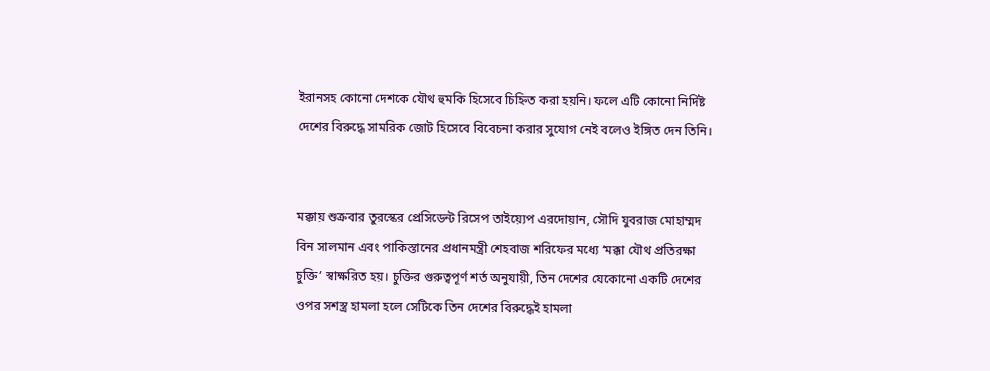ইরানসহ কোনো দেশকে যৌথ হুমকি হিসেবে চিহ্নিত করা হয়নি। ফলে এটি কোনো নির্দিষ্ট দেশের বিরুদ্ধে সামরিক জোট হিসেবে বিবেচনা করার সুযোগ নেই বলেও ইঙ্গিত দেন তিনি।


মক্কায় শুক্রবার তুরস্কের প্রেসিডেন্ট রিসেপ তাইয়্যেপ এরদোয়ান, সৌদি যুবরাজ মোহাম্মদ বিন সালমান এবং পাকিস্তানের প্রধানমন্ত্রী শেহবাজ শরিফের মধ্যে ‘মক্কা যৌথ প্রতিরক্ষা চুক্তি’ স্বাক্ষরিত হয়। চুক্তির গুরুত্বপূর্ণ শর্ত অনুযায়ী, তিন দেশের যেকোনো একটি দেশের ওপর সশস্ত্র হামলা হলে সেটিকে তিন দেশের বিরুদ্ধেই হামলা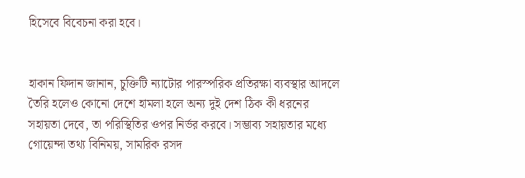হিসেবে বিবেচনা করা হবে।


হাকান ফিদান জানান, চুক্তিটি ন্যাটোর পারস্পরিক প্রতিরক্ষা ব্যবস্থার আদলে তৈরি হলেও কোনো দেশে হামলা হলে অন্য দুই দেশ ঠিক কী ধরনের সহায়তা দেবে, তা পরিস্থিতির ওপর নির্ভর করবে। সম্ভাব্য সহায়তার মধ্যে গোয়েন্দা তথ্য বিনিময়, সামরিক রসদ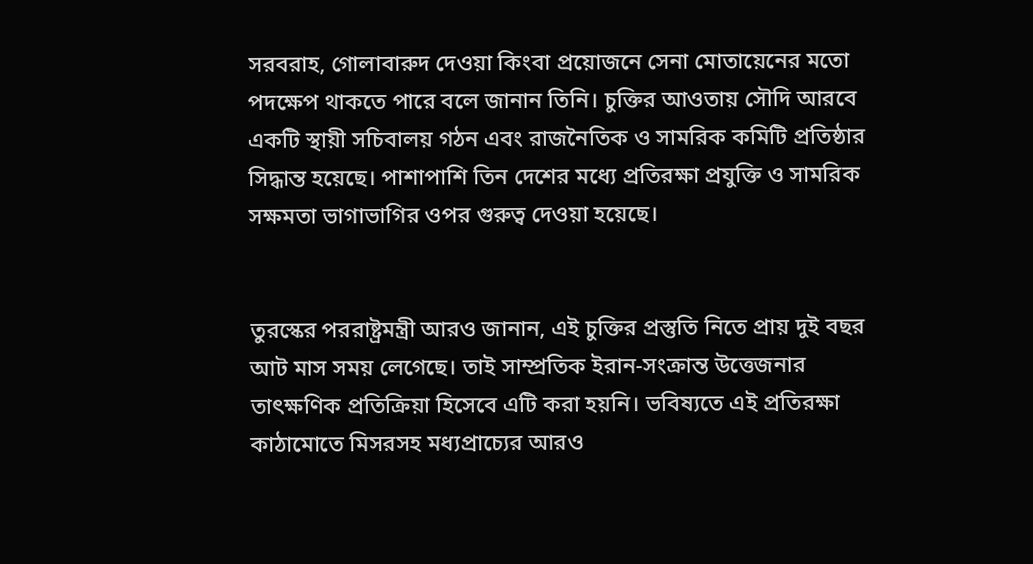সরবরাহ, গোলাবারুদ দেওয়া কিংবা প্রয়োজনে সেনা মোতায়েনের মতো পদক্ষেপ থাকতে পারে বলে জানান তিনি। চুক্তির আওতায় সৌদি আরবে একটি স্থায়ী সচিবালয় গঠন এবং রাজনৈতিক ও সামরিক কমিটি প্রতিষ্ঠার সিদ্ধান্ত হয়েছে। পাশাপাশি তিন দেশের মধ্যে প্রতিরক্ষা প্রযুক্তি ও সামরিক সক্ষমতা ভাগাভাগির ওপর গুরুত্ব দেওয়া হয়েছে।


তুরস্কের পররাষ্ট্রমন্ত্রী আরও জানান, এই চুক্তির প্রস্তুতি নিতে প্রায় দুই বছর আট মাস সময় লেগেছে। তাই সাম্প্রতিক ইরান-সংক্রান্ত উত্তেজনার তাৎক্ষণিক প্রতিক্রিয়া হিসেবে এটি করা হয়নি। ভবিষ্যতে এই প্রতিরক্ষা কাঠামোতে মিসরসহ মধ্যপ্রাচ্যের আরও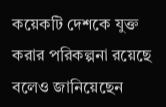কয়েকটি দেশকে যুক্ত করার পরিকল্পনা রয়েছে বলেও জানিয়েছেন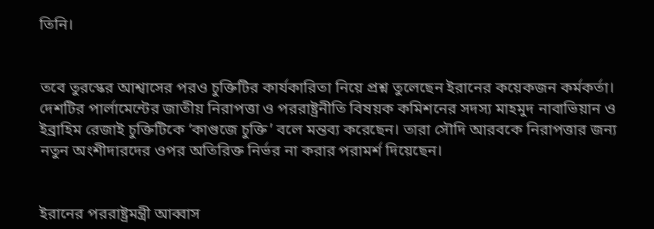তিনি।


তবে তুরস্কের আশ্বাসের পরও চুক্তিটির কার্যকারিতা নিয়ে প্রশ্ন তুলেছেন ইরানের কয়েকজন কর্মকর্তা। দেশটির পার্লামেন্টের জাতীয় নিরাপত্তা ও পররাষ্ট্রনীতি বিষয়ক কমিশনের সদস্য মাহমুদ নাবাভিয়ান ও ইব্রাহিম রেজাই চুক্তিটিকে ‘কাগুজে চুক্তি’ বলে মন্তব্য করেছেন। তারা সৌদি আরবকে নিরাপত্তার জন্য নতুন অংশীদারদের ওপর অতিরিক্ত নির্ভর না করার পরামর্শ দিয়েছেন।


ইরানের পররাষ্ট্রমন্ত্রী আব্বাস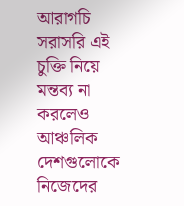আরাগচি সরাসরি এই চুক্তি নিয়ে মন্তব্য না করলেও আঞ্চলিক দেশগুলোকে নিজেদের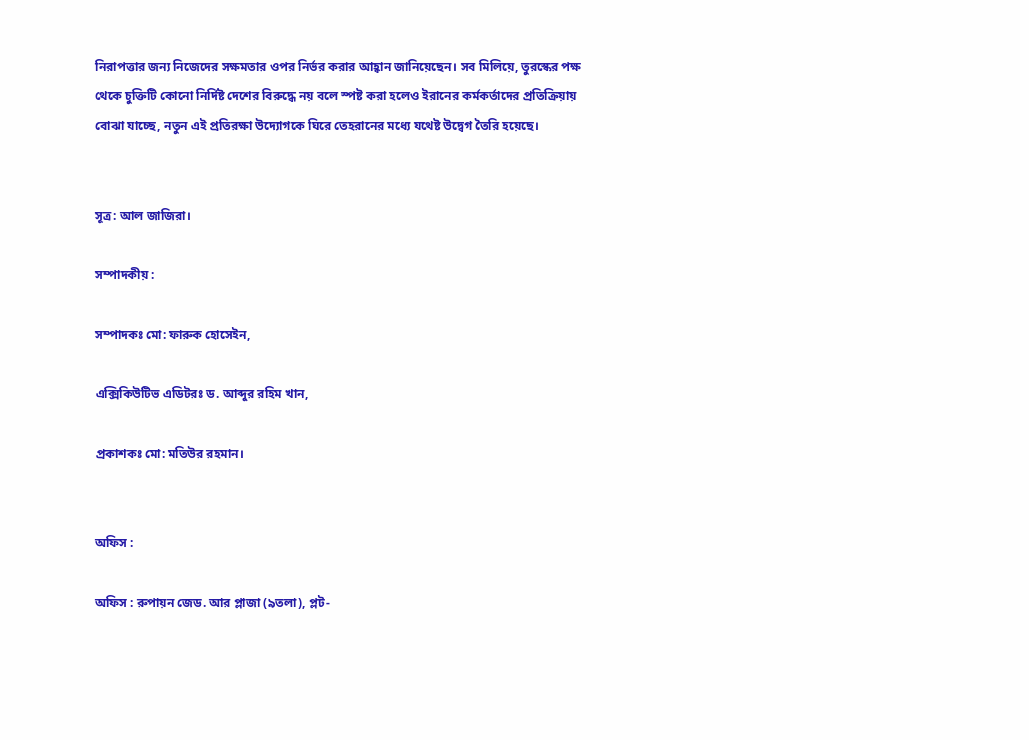নিরাপত্তার জন্য নিজেদের সক্ষমতার ওপর নির্ভর করার আহ্বান জানিয়েছেন। সব মিলিয়ে, তুরস্কের পক্ষ থেকে চুক্তিটি কোনো নির্দিষ্ট দেশের বিরুদ্ধে নয় বলে স্পষ্ট করা হলেও ইরানের কর্মকর্তাদের প্রতিক্রিয়ায় বোঝা যাচ্ছে, নতুন এই প্রতিরক্ষা উদ্যোগকে ঘিরে তেহরানের মধ্যে যথেষ্ট উদ্বেগ তৈরি হয়েছে।


সূত্র: আল জাজিরা।

সম্পাদকীয় :

সম্পাদকঃ মো: ফারুক হোসেইন,

এক্সিকিউটিভ এডিটরঃ ড. আব্দুর রহিম খান,

প্রকাশকঃ মো: মতিউর রহমান।


অফিস :

অফিস : রুপায়ন জেড. আর প্লাজা (৯তলা), প্লট-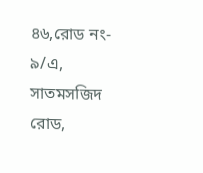৪৬,রোড নং- ৯/এ, সাতমসজিদ রোড,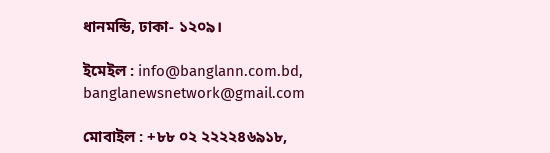ধানমন্ডি, ঢাকা- ১২০৯।

ইমেইল : info@banglann.com.bd, banglanewsnetwork@gmail.com

মোবাইল : +৮৮ ০২ ২২২২৪৬৯১৮,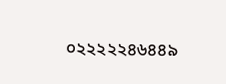০২২২২২৪৬৪৪৯